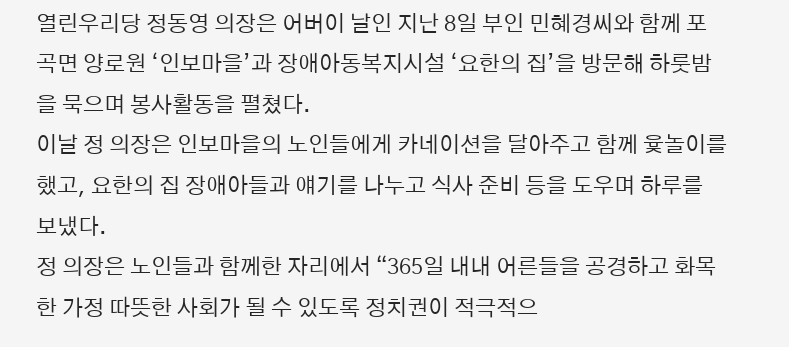열린우리당 정동영 의장은 어버이 날인 지난 8일 부인 민혜경씨와 함께 포곡면 양로원 ‘인보마을’과 장애아동복지시설 ‘요한의 집’을 방문해 하룻밤을 묵으며 봉사활동을 펼쳤다.
이날 정 의장은 인보마을의 노인들에게 카네이션을 달아주고 함께 윷놀이를 했고, 요한의 집 장애아들과 얘기를 나누고 식사 준비 등을 도우며 하루를 보냈다.
정 의장은 노인들과 함께한 자리에서 “365일 내내 어른들을 공경하고 화목한 가정 따뜻한 사회가 될 수 있도록 정치권이 적극적으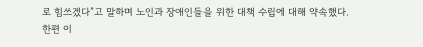로 힘쓰겠다”고 말하며 노인과 장애인들을 위한 대책 수립에 대해 약속했다.
한편 이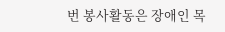번 봉사활동은 장애인 목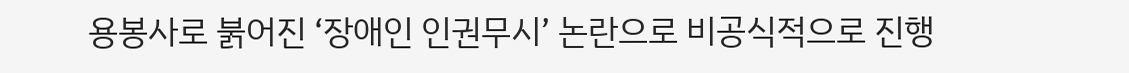용봉사로 붉어진 ‘장애인 인권무시’ 논란으로 비공식적으로 진행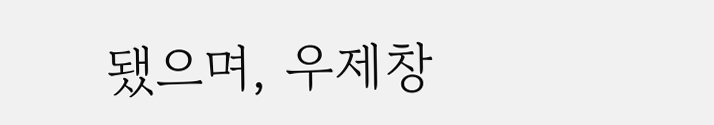됐으며, 우제창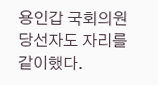용인갑 국회의원 당선자도 자리를 같이했다.